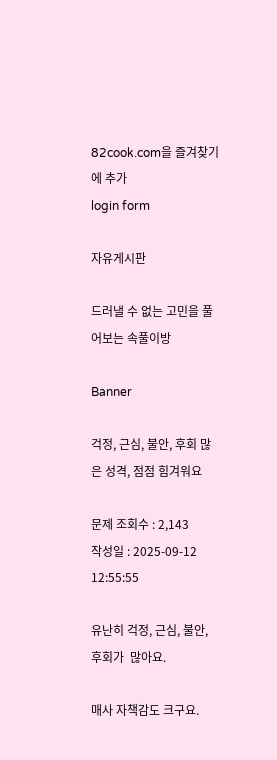82cook.com을 즐겨찾기에 추가
login form

자유게시판

드러낼 수 없는 고민을 풀어보는 속풀이방

Banner

걱정, 근심, 불안, 후회 많은 성격, 점점 힘겨워요

문제 조회수 : 2,143
작성일 : 2025-09-12 12:55:55

유난히 걱정, 근심, 불안, 후회가  많아요.

매사 자책감도 크구요.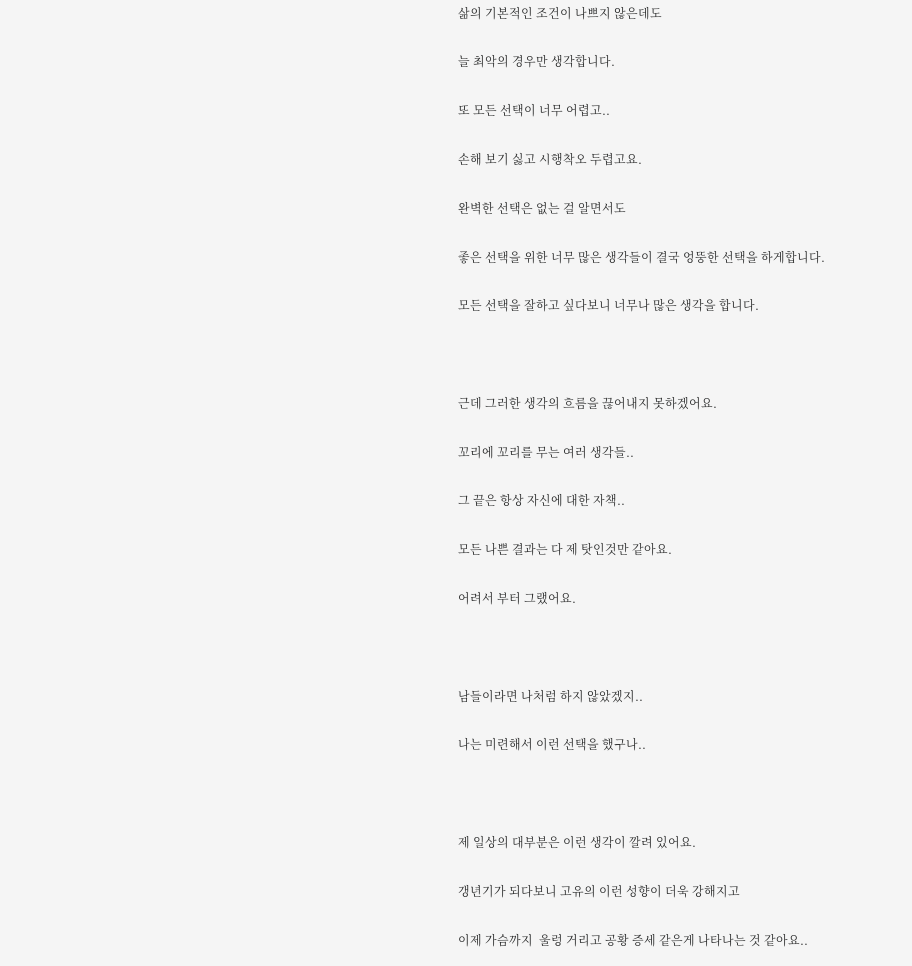삶의 기본적인 조건이 나쁘지 않은데도

늘 최악의 경우만 생각합니다.

또 모든 선택이 너무 어렵고..

손해 보기 싫고 시행착오 두렵고요.

완벽한 선택은 없는 걸 알면서도

좋은 선택을 위한 너무 많은 생각들이 결국 엉뚱한 선택을 하게합니다.

모든 선택을 잘하고 싶다보니 너무나 많은 생각을 합니다.



근데 그러한 생각의 흐름을 끊어내지 못하겠어요.

꼬리에 꼬리를 무는 여러 생각들..

그 끝은 항상 자신에 대한 자책..

모든 나쁜 결과는 다 제 탓인것만 같아요.

어려서 부터 그랬어요.



남들이라면 나처럼 하지 않았겠지..

나는 미련해서 이런 선택을 했구나..



제 일상의 대부분은 이런 생각이 깔려 있어요.

갱년기가 되다보니 고유의 이런 성향이 더욱 강해지고

이제 가슴까지  울렁 거리고 공황 증세 같은게 나타나는 것 같아요..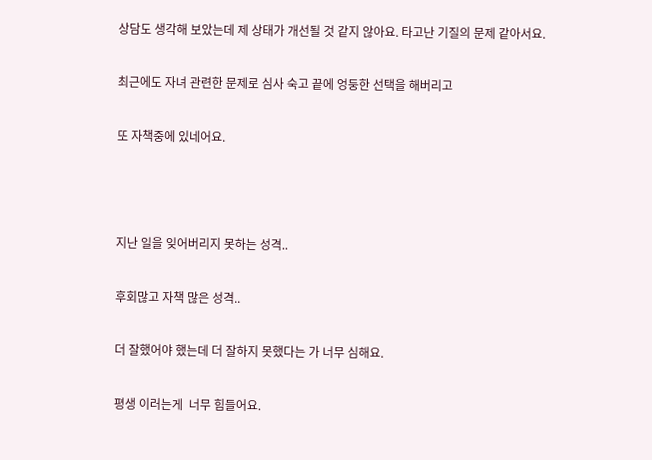상담도 생각해 보았는데 제 상태가 개선될 것 같지 않아요. 타고난 기질의 문제 같아서요.

최근에도 자녀 관련한 문제로 심사 숙고 끝에 엉둥한 선택을 해버리고

또 자책중에 있네어요.



지난 일을 잊어버리지 못하는 성격..

후회많고 자책 많은 성격..

더 잘했어야 했는데 더 잘하지 못했다는 가 너무 심해요.

평생 이러는게  너무 힘들어요.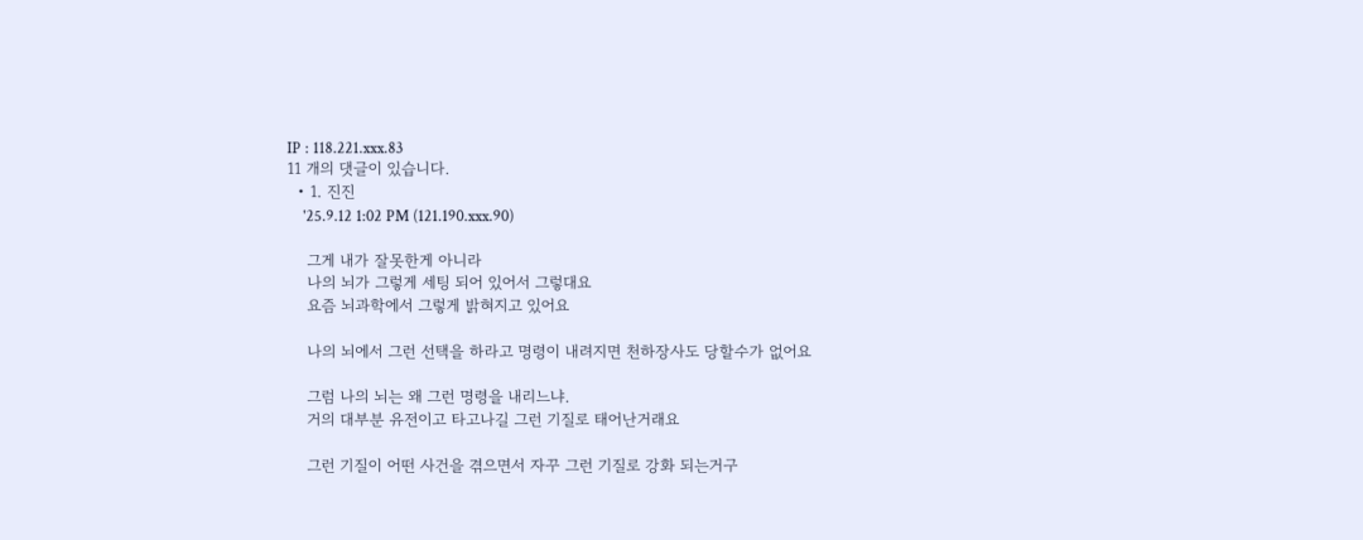IP : 118.221.xxx.83
11 개의 댓글이 있습니다.
  • 1. 진진
    '25.9.12 1:02 PM (121.190.xxx.90)

    그게 내가 잘못한게 아니라
    나의 뇌가 그렇게 세팅 되어 있어서 그렇대요
    요즘 뇌과학에서 그렇게 밝혀지고 있어요

    나의 뇌에서 그런 선택을 하라고 명령이 내려지면 천하장사도 당할수가 없어요

    그럼 나의 뇌는 왜 그런 명령을 내리느냐.
    거의 대부분 유전이고 타고나길 그런 기질로 태어난거래요

    그런 기질이 어떤 사건을 겪으면서 자꾸 그런 기질로 강화 되는거구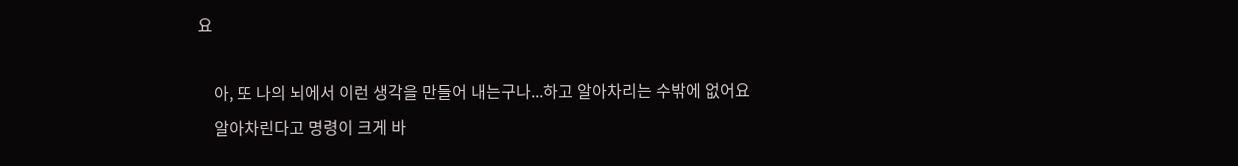요

    아, 또 나의 뇌에서 이런 생각을 만들어 내는구나...하고 알아차리는 수밖에 없어요
    알아차린다고 명령이 크게 바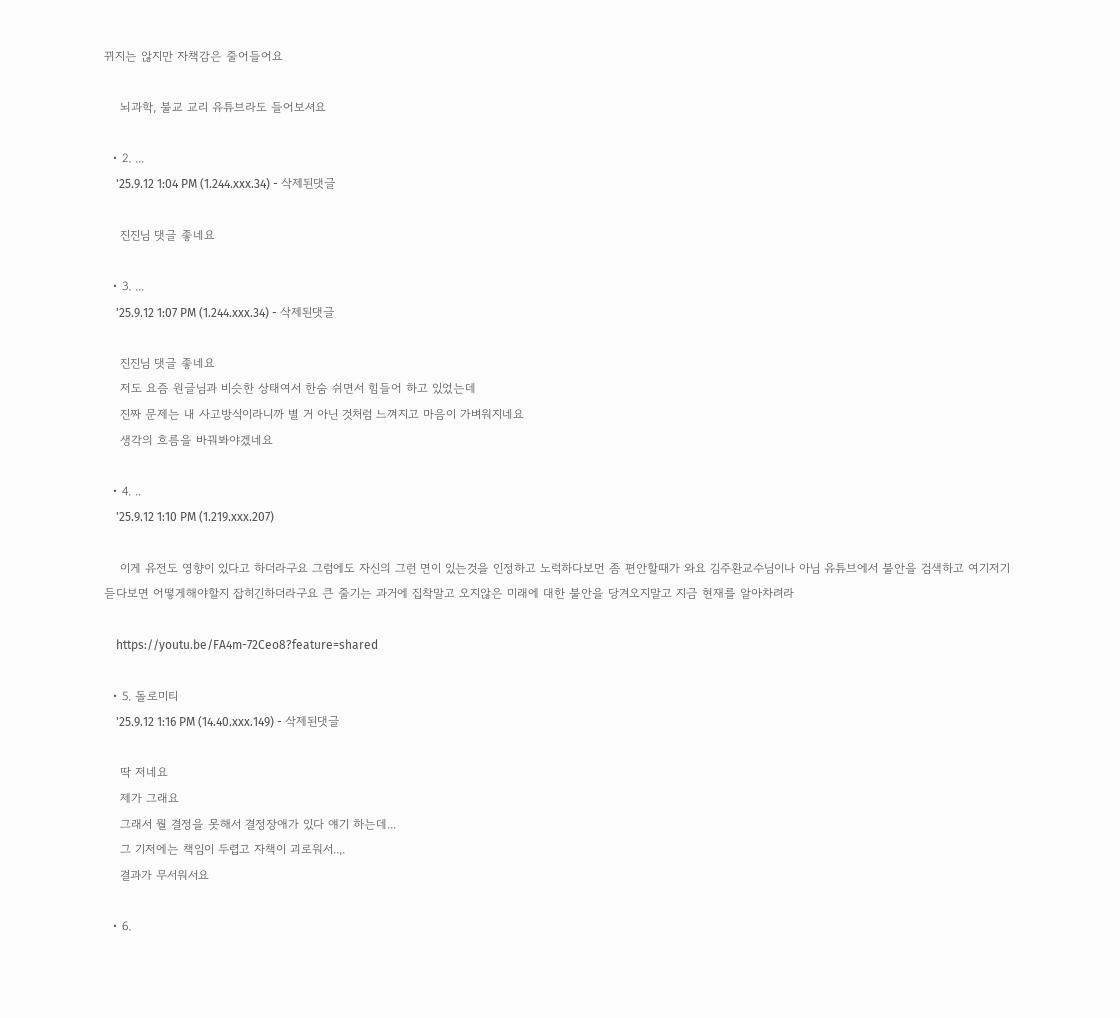뀌지는 않지만 자책감은 줄어들어요

    뇌과학, 불교 교리 유튜브라도 들어보셔요

  • 2. ...
    '25.9.12 1:04 PM (1.244.xxx.34) - 삭제된댓글

    진진님 댓글 좋네요

  • 3. ...
    '25.9.12 1:07 PM (1.244.xxx.34) - 삭제된댓글

    진진님 댓글 좋네요
    저도 요즘 원글님과 비슷한 상태여서 한숨 쉬면서 힘들어 하고 있었는데
    진짜 문제는 내 사고방식이라니까 별 거 아닌 것처럼 느껴지고 마음이 가벼워지네요
    생각의 흐름을 바꿔봐야겠네요

  • 4. ..
    '25.9.12 1:10 PM (1.219.xxx.207)

    이게 유전도 영향이 있다고 하더라구요 그럼에도 자신의 그런 면이 있는것을 인정하고 노럭하다보먼 좀 편안할때가 와요 김주환교수님이나 아님 유튜브에서 불안을 검색하고 여기저기 듣다보면 어떻게해야할지 잡히긴하더라구요 큰 줄기는 과거에 집착말고 오지않은 미래에 대한 불안을 당겨오지말고 지금 현재를 알아차려라

    https://youtu.be/FA4m-72Ceo8?feature=shared

  • 5. 돌로미티
    '25.9.12 1:16 PM (14.40.xxx.149) - 삭제된댓글

    딱 저네요
    제가 그래요
    그래서 뭘 결정을 못해서 결정장애가 있다 얘기 하는데...
    그 기저에는 책임이 두렵고 자책이 괴로워서..,.
    결과가 무서워서요

  • 6.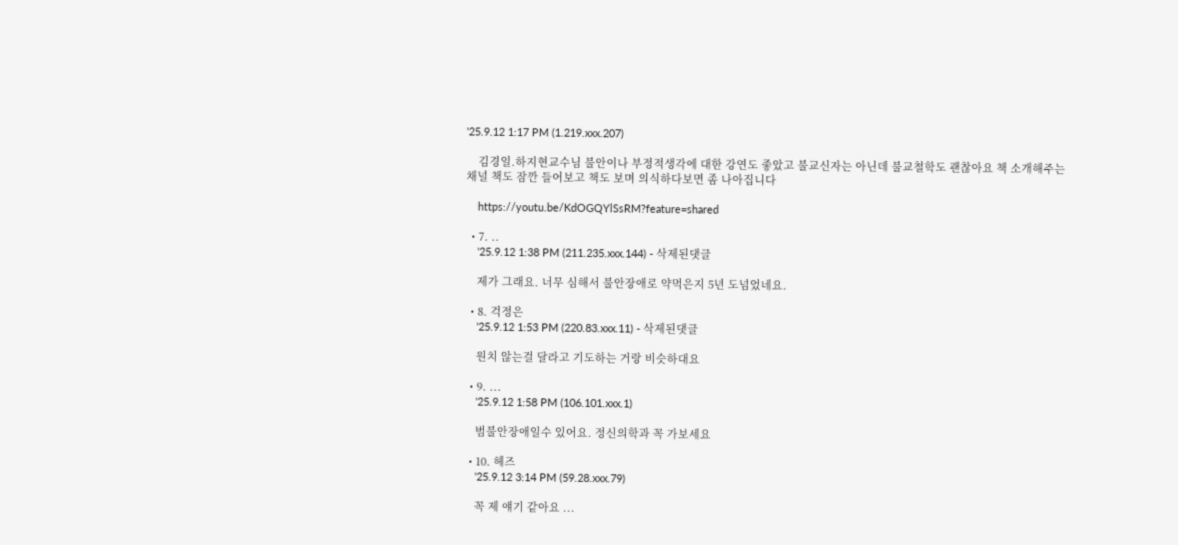'25.9.12 1:17 PM (1.219.xxx.207)

    김경일.하지현교수님 불안이나 부정적생각에 대한 강연도 좋았고 불교신자는 아닌데 불교철학도 괜찮아요 책 소개해주는 채널 책도 잠깐 들어보고 책도 보며 의식하다보면 좀 나아집니다

    https://youtu.be/KdOGQYlSsRM?feature=shared

  • 7. ..
    '25.9.12 1:38 PM (211.235.xxx.144) - 삭제된댓글

    제가 그래요. 너무 심해서 불안장애로 약먹은지 5년 도넘었네요.

  • 8. 걱정은
    '25.9.12 1:53 PM (220.83.xxx.11) - 삭제된댓글

    원치 않는걸 달라고 기도하는 거랑 비슷하대요

  • 9. ...
    '25.9.12 1:58 PM (106.101.xxx.1)

    범불안장애일수 있어요. 정신의학과 꼭 가보세요

  • 10. 헤즈
    '25.9.12 3:14 PM (59.28.xxx.79)

    꼭 제 얘기 같아요 ...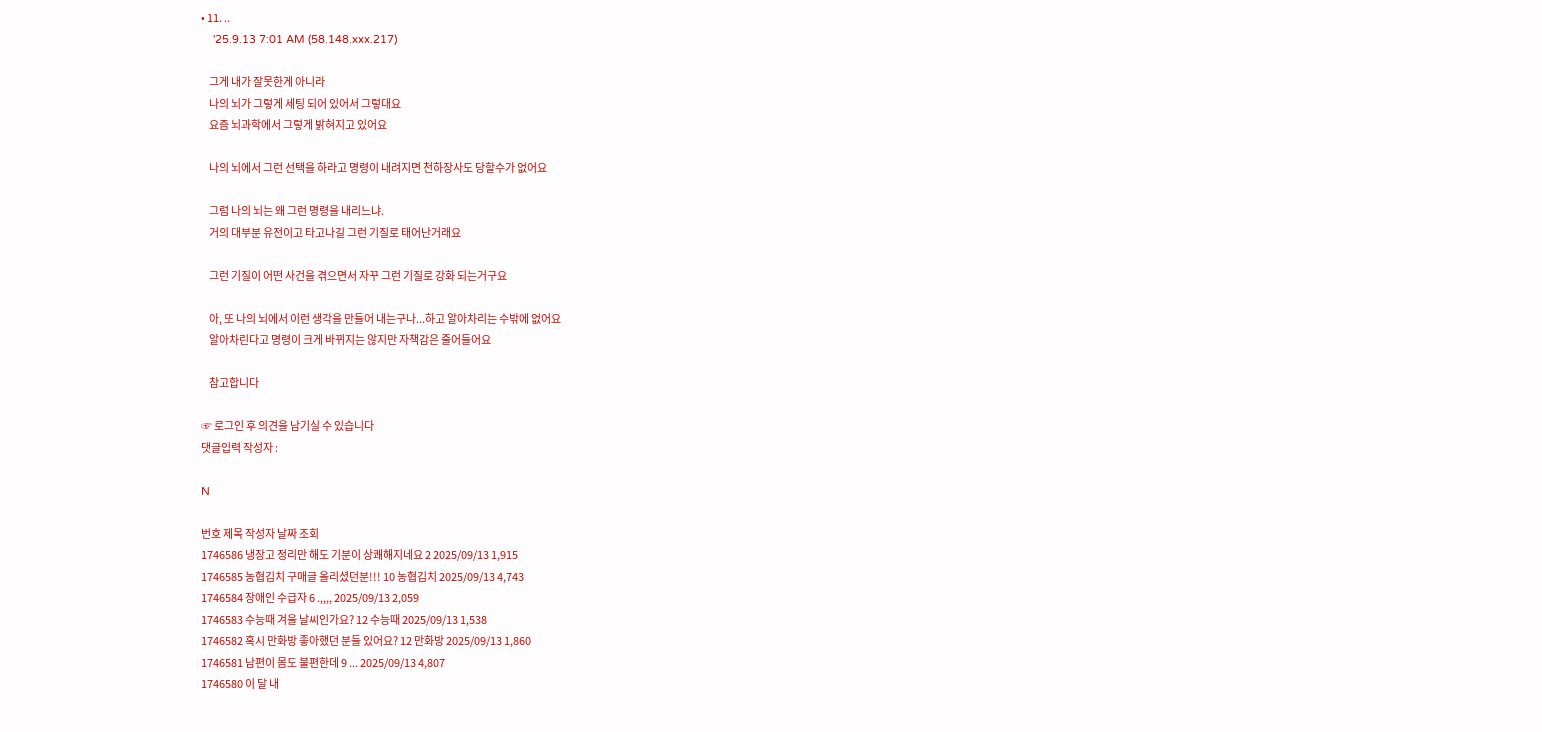• 11. ..
    '25.9.13 7:01 AM (58.148.xxx.217)

    그게 내가 잘못한게 아니라
    나의 뇌가 그렇게 세팅 되어 있어서 그렇대요
    요즘 뇌과학에서 그렇게 밝혀지고 있어요

    나의 뇌에서 그런 선택을 하라고 명령이 내려지면 천하장사도 당할수가 없어요

    그럼 나의 뇌는 왜 그런 명령을 내리느냐.
    거의 대부분 유전이고 타고나길 그런 기질로 태어난거래요

    그런 기질이 어떤 사건을 겪으면서 자꾸 그런 기질로 강화 되는거구요

    아, 또 나의 뇌에서 이런 생각을 만들어 내는구나...하고 알아차리는 수밖에 없어요
    알아차린다고 명령이 크게 바뀌지는 않지만 자책감은 줄어들어요

    참고합니다

☞ 로그인 후 의견을 남기실 수 있습니다
댓글입력 작성자 :

N

번호 제목 작성자 날짜 조회
1746586 냉장고 정리만 해도 기분이 상쾌해지네요 2 2025/09/13 1,915
1746585 농협김치 구매글 올리셨던분!!! 10 농협김치 2025/09/13 4,743
1746584 장애인 수급자 6 .,,,, 2025/09/13 2,059
1746583 수능때 겨울 날씨인가요? 12 수능때 2025/09/13 1,538
1746582 혹시 만화방 좋아했던 분들 있어요? 12 만화방 2025/09/13 1,860
1746581 남편이 몸도 불편한데 9 ... 2025/09/13 4,807
1746580 이 달 내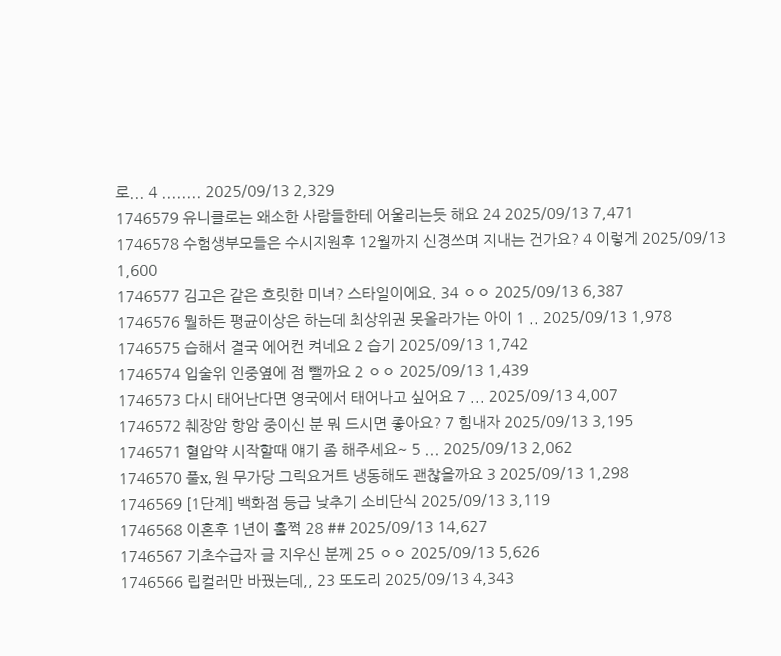로... 4 ........ 2025/09/13 2,329
1746579 유니클로는 왜소한 사람들한테 어울리는듯 해요 24 2025/09/13 7,471
1746578 수험생부모들은 수시지원후 12월까지 신경쓰며 지내는 건가요? 4 이렇게 2025/09/13 1,600
1746577 김고은 같은 흐릿한 미녀? 스타일이에요. 34 ㅇㅇ 2025/09/13 6,387
1746576 뭘하든 평균이상은 하는데 최상위권 못올라가는 아이 1 .. 2025/09/13 1,978
1746575 습해서 결국 에어컨 켜네요 2 습기 2025/09/13 1,742
1746574 입술위 인중옆에 점 뺄까요 2 ㅇㅇ 2025/09/13 1,439
1746573 다시 태어난다면 영국에서 태어나고 싶어요 7 ... 2025/09/13 4,007
1746572 췌장암 항암 중이신 분 뭐 드시면 좋아요? 7 힘내자 2025/09/13 3,195
1746571 혈압약 시작할때 얘기 좀 해주세요~ 5 ... 2025/09/13 2,062
1746570 풀x, 원 무가당 그릭요거트 냉동해도 괜찮을까요 3 2025/09/13 1,298
1746569 [1단계] 백화점 등급 낮추기 소비단식 2025/09/13 3,119
1746568 이혼후 1년이 훌쩍 28 ## 2025/09/13 14,627
1746567 기초수급자 글 지우신 분께 25 ㅇㅇ 2025/09/13 5,626
1746566 립컬러만 바꿨는데,, 23 또도리 2025/09/13 4,343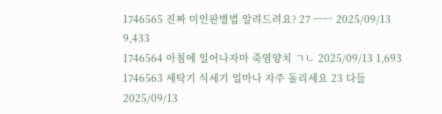1746565 진짜 미인판별법 알려드려요? 27 ㅡㅡ 2025/09/13 9,433
1746564 아침에 일어나자마 죽염양치 ㄱㄴ 2025/09/13 1,693
1746563 세탁기 식세기 얼마나 자주 돌리세요 23 다들 2025/09/13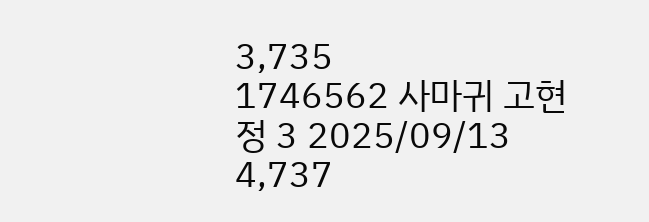3,735
1746562 사마귀 고현정 3 2025/09/13 4,737